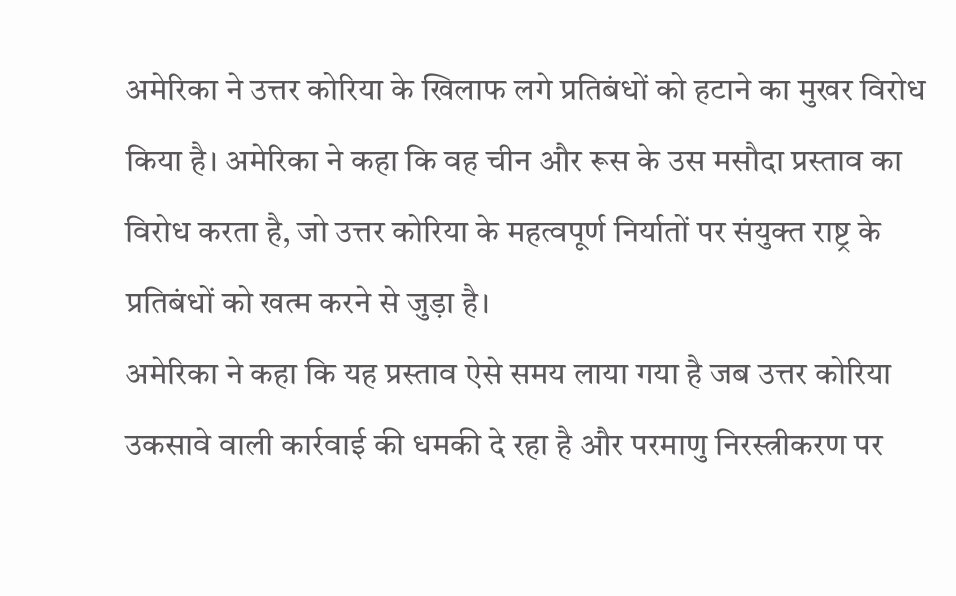अमेरिका ने उत्तर कोरिया के खिलाफ लगे प्रतिबंधों को हटाने का मुखर विरोध किया है। अमेरिका ने कहा कि वह चीन और रूस के उस मसौदा प्रस्ताव का विरोध करता है, जो उत्तर कोरिया के महत्वपूर्ण निर्यातों पर संयुक्त राष्ट्र के प्रतिबंधों को खत्म करने से जुड़ा है।
अमेरिका ने कहा कि यह प्रस्ताव ऐसे समय लाया गया है जब उत्तर कोरिया उकसावे वाली कार्रवाई की धमकी दे रहा है और परमाणु निरस्त्रीकरण पर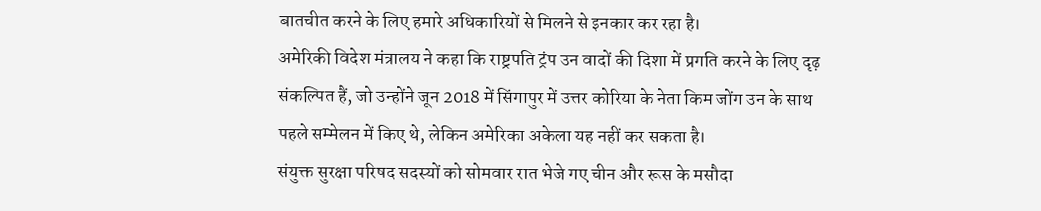बातचीत करने के लिए हमारे अधिकारियों से मिलने से इनकार कर रहा है।
अमेरिकी विदेश मंत्रालय ने कहा कि राष्ट्रपति ट्रंप उन वादों की दिशा में प्रगति करने के लिए दृढ़ संकल्पित हैं, जो उन्होंने जून 2018 में सिंगापुर में उत्तर कोरिया के नेता किम जोंग उन के साथ पहले सम्मेलन में किए थे, लेकिन अमेरिका अकेला यह नहीं कर सकता है।
संयुक्त सुरक्षा परिषद सदस्यों को सोमवार रात भेजे गए चीन और रूस के मसौदा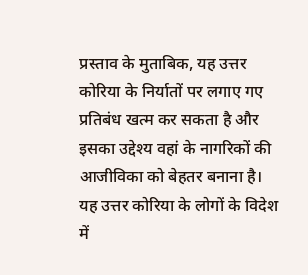प्रस्ताव के मुताबिक, यह उत्तर कोरिया के निर्यातों पर लगाए गए प्रतिबंध खत्म कर सकता है और इसका उद्देश्य वहां के नागरिकों की आजीविका को बेहतर बनाना है।
यह उत्तर कोरिया के लोगों के विदेश में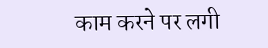काम करने पर लगी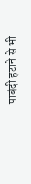पाबंदी हटाने से भी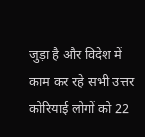जुड़ा है और विदेश में काम कर रहे सभी उत्तर कोरियाई लोगों को 22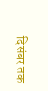दिसंबर तक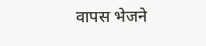वापस भेजने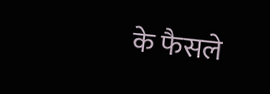के फैसले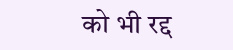को भी रद्द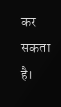कर सकता है।